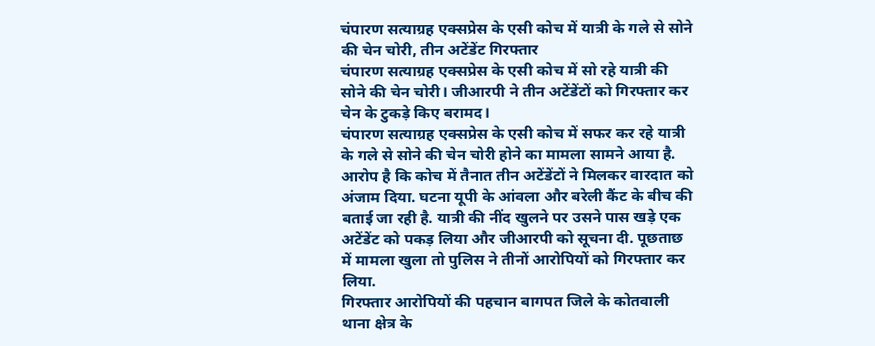चंपारण सत्याग्रह एक्सप्रेस के एसी कोच में यात्री के गले से सोने की चेन चोरी, तीन अटेंडेंट गिरफ्तार
चंपारण सत्याग्रह एक्सप्रेस के एसी कोच में सो रहे यात्री की सोने की चेन चोरी। जीआरपी ने तीन अटेंडेंटों को गिरफ्तार कर चेन के टुकड़े किए बरामद।
चंपारण सत्याग्रह एक्सप्रेस के एसी कोच में सफर कर रहे यात्री के गले से सोने की चेन चोरी होने का मामला सामने आया है. आरोप है कि कोच में तैनात तीन अटेंडेंटों ने मिलकर वारदात को अंजाम दिया. घटना यूपी के आंवला और बरेली कैंट के बीच की बताई जा रही है. यात्री की नींद खुलने पर उसने पास खड़े एक अटेंडेंट को पकड़ लिया और जीआरपी को सूचना दी. पूछताछ में मामला खुला तो पुलिस ने तीनों आरोपियों को गिरफ्तार कर लिया.
गिरफ्तार आरोपियों की पहचान बागपत जिले के कोतवाली थाना क्षेत्र के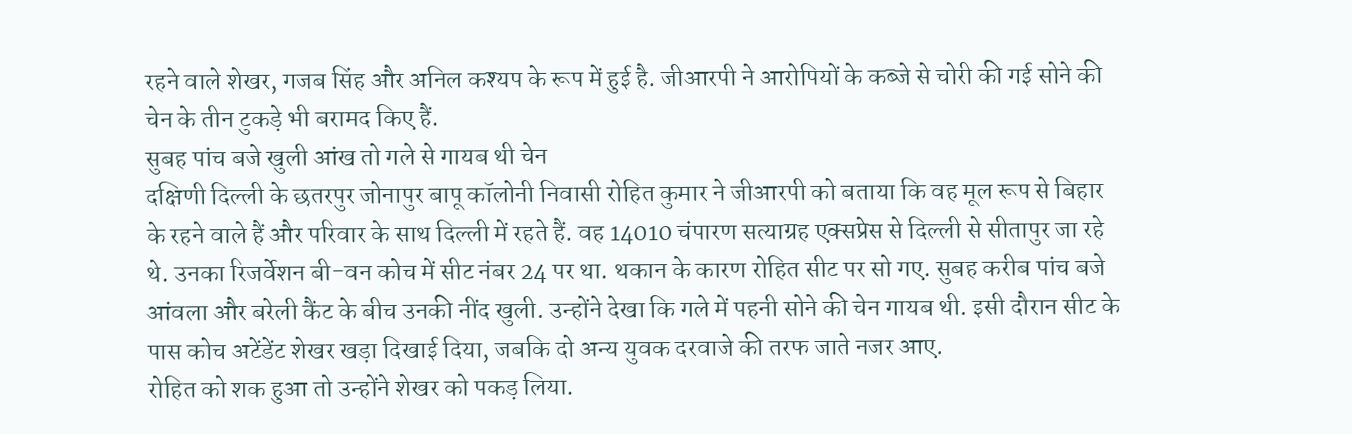रहने वाले शेखर, गजब सिंह और अनिल कश्यप के रूप में हुई है. जीआरपी ने आरोपियों के कब्जे से चोरी की गई सोने की चेन के तीन टुकड़े भी बरामद किए हैं.
सुबह पांच बजे खुली आंख तो गले से गायब थी चेन
दक्षिणी दिल्ली के छतरपुर जोनापुर बापू कॉलोनी निवासी रोहित कुमार ने जीआरपी को बताया कि वह मूल रूप से बिहार के रहने वाले हैं और परिवार के साथ दिल्ली में रहते हैं. वह 14010 चंपारण सत्याग्रह एक्सप्रेस से दिल्ली से सीतापुर जा रहे थे. उनका रिजर्वेशन बी-वन कोच में सीट नंबर 24 पर था. थकान के कारण रोहित सीट पर सो गए. सुबह करीब पांच बजे आंवला और बरेली कैंट के बीच उनकी नींद खुली. उन्होंने देखा कि गले में पहनी सोने की चेन गायब थी. इसी दौरान सीट के पास कोच अटेंडेंट शेखर खड़ा दिखाई दिया, जबकि दो अन्य युवक दरवाजे की तरफ जाते नजर आए.
रोहित को शक हुआ तो उन्होंने शेखर को पकड़ लिया.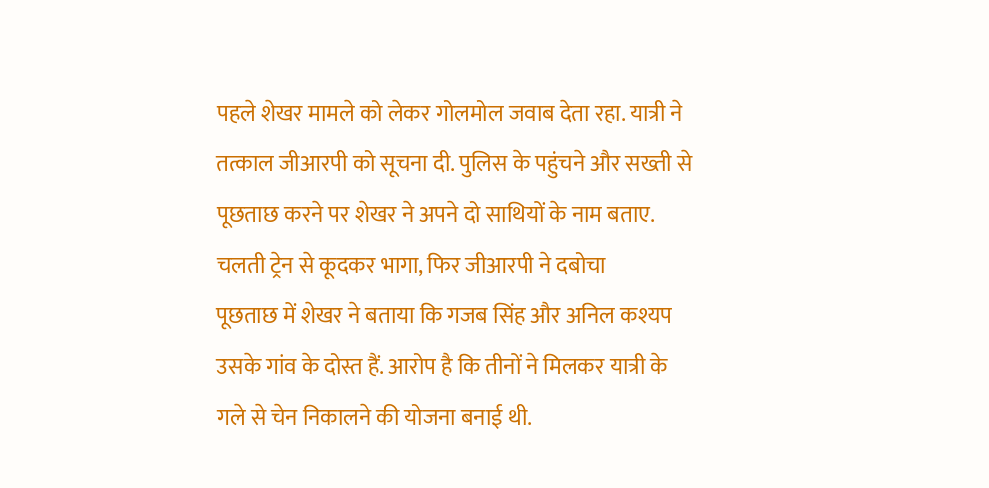पहले शेखर मामले को लेकर गोलमोल जवाब देता रहा. यात्री ने तत्काल जीआरपी को सूचना दी. पुलिस के पहुंचने और सख्ती से पूछताछ करने पर शेखर ने अपने दो साथियों के नाम बताए.
चलती ट्रेन से कूदकर भागा, फिर जीआरपी ने दबोचा
पूछताछ में शेखर ने बताया कि गजब सिंह और अनिल कश्यप उसके गांव के दोस्त हैं. आरोप है कि तीनों ने मिलकर यात्री के गले से चेन निकालने की योजना बनाई थी.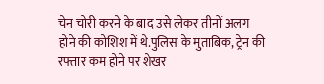चेन चोरी करने के बाद उसे लेकर तीनों अलग होने की कोशिश में थे.पुलिस के मुताबिक, ट्रेन की रफ्तार कम होने पर शेखर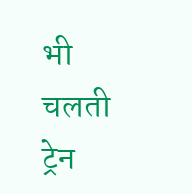भी चलती ट्रेन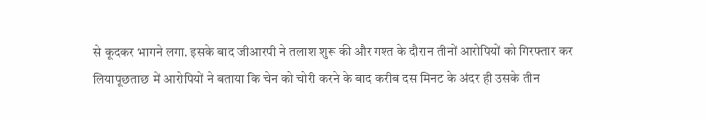से कूदकर भागने लगा. इसके बाद जीआरपी ने तलाश शुरू की और गश्त के दौरान तीनों आरोपियों को गिरफ्तार कर लियापूछताछ में आरोपियों ने बताया कि चेन को चोरी करने के बाद करीब दस मिनट के अंदर ही उसके तीन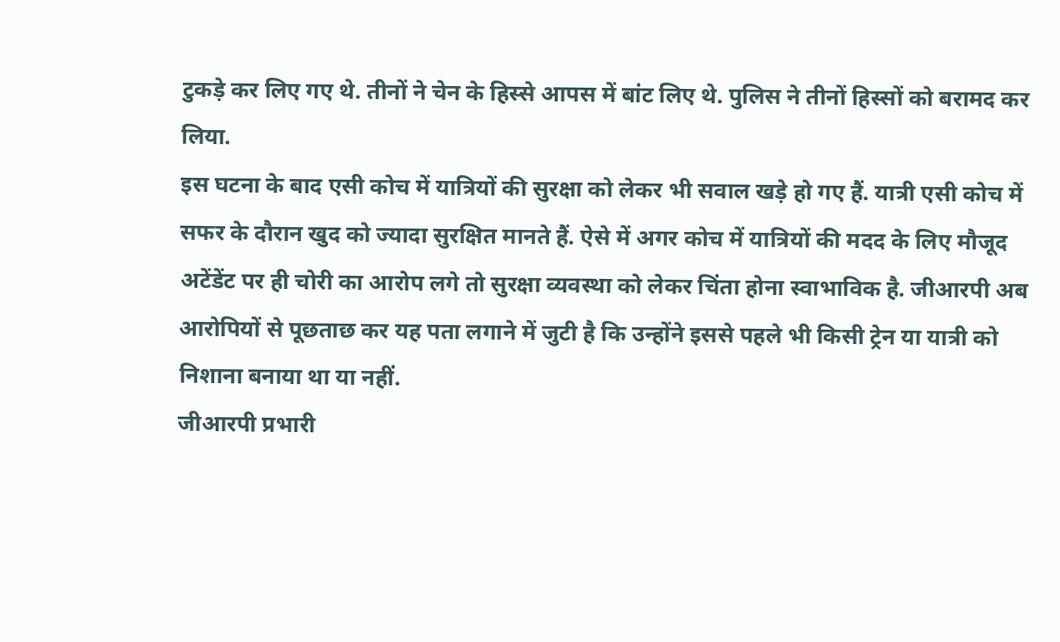टुकड़े कर लिए गए थे. तीनों ने चेन के हिस्से आपस में बांट लिए थे. पुलिस ने तीनों हिस्सों को बरामद कर लिया.
इस घटना के बाद एसी कोच में यात्रियों की सुरक्षा को लेकर भी सवाल खड़े हो गए हैं. यात्री एसी कोच में सफर के दौरान खुद को ज्यादा सुरक्षित मानते हैं. ऐसे में अगर कोच में यात्रियों की मदद के लिए मौजूद अटेंडेंट पर ही चोरी का आरोप लगे तो सुरक्षा व्यवस्था को लेकर चिंता होना स्वाभाविक है. जीआरपी अब आरोपियों से पूछताछ कर यह पता लगाने में जुटी है कि उन्होंने इससे पहले भी किसी ट्रेन या यात्री को निशाना बनाया था या नहीं.
जीआरपी प्रभारी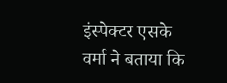इंस्पेक्टर एसके वर्मा ने बताया कि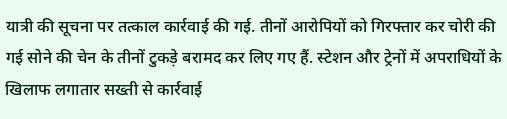यात्री की सूचना पर तत्काल कार्रवाई की गई. तीनों आरोपियों को गिरफ्तार कर चोरी की गई सोने की चेन के तीनों टुकड़े बरामद कर लिए गए हैं. स्टेशन और ट्रेनों में अपराधियों के खिलाफ लगातार सख्ती से कार्रवाई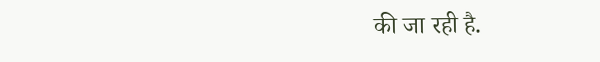की जा रही है.